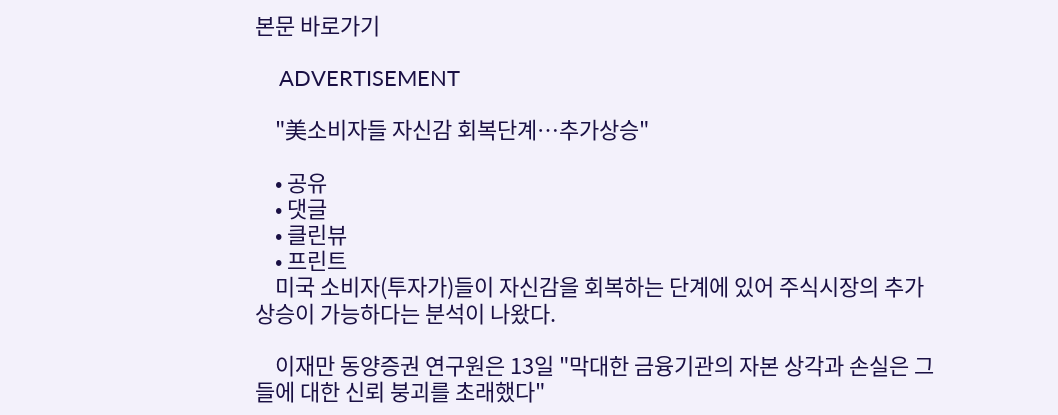본문 바로가기

    ADVERTISEMENT

    "美소비자들 자신감 회복단계…추가상승"

    • 공유
    • 댓글
    • 클린뷰
    • 프린트
    미국 소비자(투자가)들이 자신감을 회복하는 단계에 있어 주식시장의 추가 상승이 가능하다는 분석이 나왔다.

    이재만 동양증권 연구원은 13일 "막대한 금융기관의 자본 상각과 손실은 그들에 대한 신뢰 붕괴를 초래했다"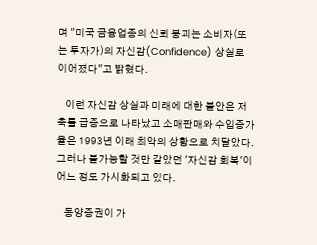며 "미국 금융업종의 신뢰 붕괴는 소비자(또는 투자가)의 자신감(Confidence) 상실로 이어졌다"고 밝혔다.

    이런 자신감 상실과 미래에 대한 불안은 저축률 급증으로 나타났고 소매판매와 수입증가율은 1993년 이래 최악의 상황으로 치달았다. 그러나 불가능할 것만 같았던 '자신감 회복'이 어느 정도 가시화되고 있다.

    동양증권이 가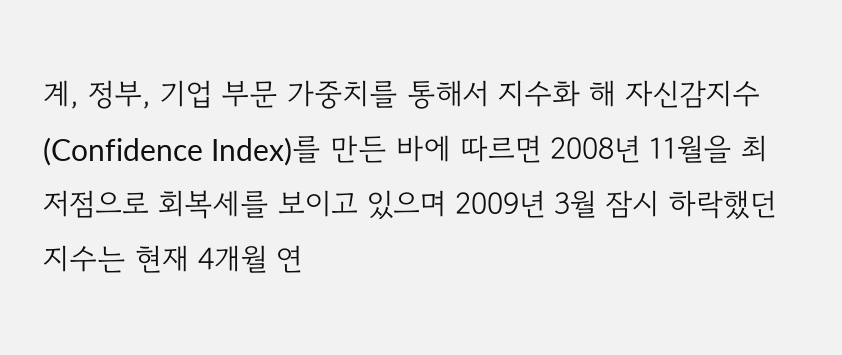계, 정부, 기업 부문 가중치를 통해서 지수화 해 자신감지수(Confidence Index)를 만든 바에 따르면 2008년 11월을 최저점으로 회복세를 보이고 있으며 2009년 3월 잠시 하락했던 지수는 현재 4개월 연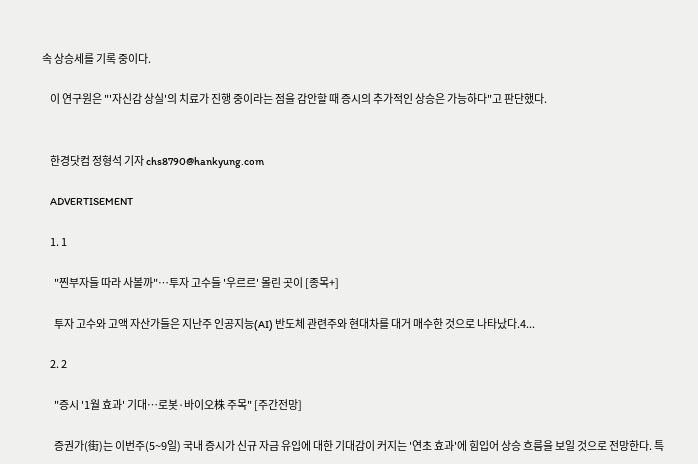속 상승세를 기록 중이다.

    이 연구원은 "'자신감 상실'의 치료가 진행 중이라는 점을 감안할 때 증시의 추가적인 상승은 가능하다"고 판단했다.


    한경닷컴 정형석 기자 chs8790@hankyung.com

    ADVERTISEMENT

    1. 1

      "찐부자들 따라 사볼까"…투자 고수들 '우르르' 몰린 곳이 [종목+]

      투자 고수와 고액 자산가들은 지난주 인공지능(AI) 반도체 관련주와 현대차를 대거 매수한 것으로 나타났다.4...

    2. 2

      "증시 '1월 효과' 기대…로봇·바이오株 주목" [주간전망]

      증권가(街)는 이번주(5~9일) 국내 증시가 신규 자금 유입에 대한 기대감이 커지는 '연초 효과'에 힘입어 상승 흐름을 보일 것으로 전망한다. 특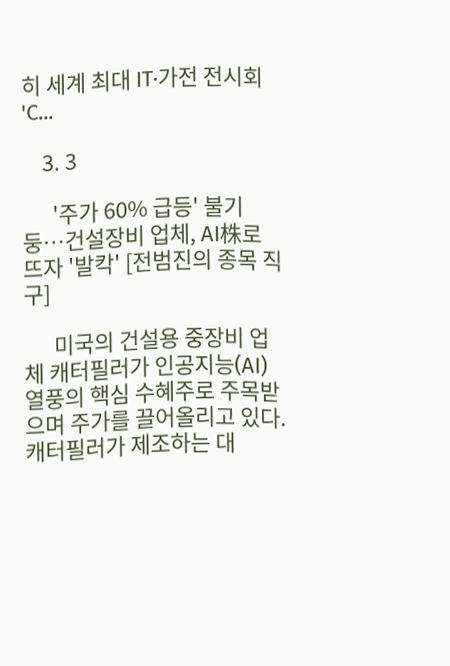히 세계 최대 IT·가전 전시회 'C...

    3. 3

      '주가 60% 급등' 불기둥…건설장비 업체, AI株로 뜨자 '발칵' [전범진의 종목 직구]

      미국의 건설용 중장비 업체 캐터필러가 인공지능(AI) 열풍의 핵심 수혜주로 주목받으며 주가를 끌어올리고 있다. 캐터필러가 제조하는 대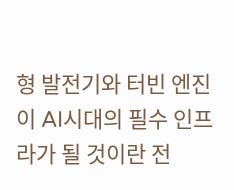형 발전기와 터빈 엔진이 AI시대의 필수 인프라가 될 것이란 전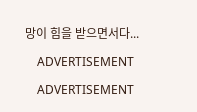망이 힘을 받으면서다...

    ADVERTISEMENT

    ADVERTISEMENT